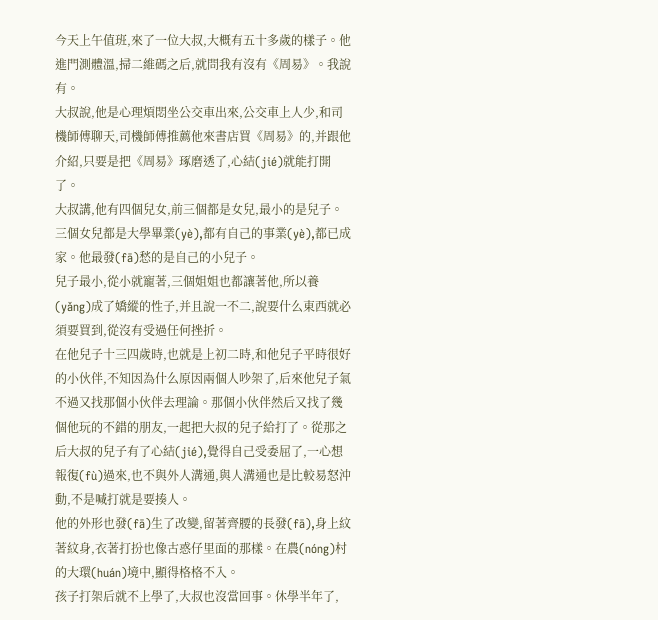今天上午值班,來了一位大叔,大概有五十多歲的樣子。他進門測體溫,掃二維碼之后,就問我有沒有《周易》。我說有。
大叔說,他是心理煩悶坐公交車出來,公交車上人少,和司機師傅聊天,司機師傅推薦他來書店買《周易》的,并跟他介紹,只要是把《周易》琢磨透了,心結(jié)就能打開了。
大叔講,他有四個兒女,前三個都是女兒,最小的是兒子。三個女兒都是大學畢業(yè),都有自己的事業(yè),都已成家。他最發(fā)愁的是自己的小兒子。
兒子最小,從小就寵著,三個姐姐也都讓著他,所以養(yǎng)成了嬌縱的性子,并且說一不二,說要什么東西就必須要買到,從沒有受過任何挫折。
在他兒子十三四歲時,也就是上初二時,和他兒子平時很好的小伙伴,不知因為什么原因兩個人吵架了,后來他兒子氣不過又找那個小伙伴去理論。那個小伙伴然后又找了幾個他玩的不錯的朋友,一起把大叔的兒子給打了。從那之后大叔的兒子有了心結(jié),覺得自己受委屈了,一心想報復(fù)過來,也不與外人溝通,與人溝通也是比較易怒沖動,不是喊打就是要揍人。
他的外形也發(fā)生了改變,留著齊腰的長發(fā),身上紋著紋身,衣著打扮也像古惑仔里面的那樣。在農(nóng)村的大環(huán)境中,顯得格格不入。
孩子打架后就不上學了,大叔也沒當回事。休學半年了,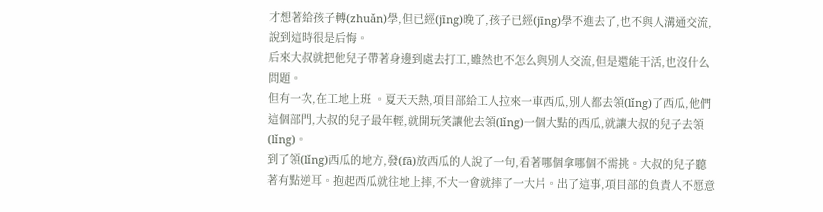才想著給孩子轉(zhuǎn)學,但已經(jīng)晚了,孩子已經(jīng)學不進去了,也不與人溝通交流,說到這時很是后悔。
后來大叔就把他兒子帶著身邊到處去打工,雖然也不怎么與別人交流,但是還能干活,也沒什么問題。
但有一次,在工地上班 。夏天天熱,項目部給工人拉來一車西瓜,別人都去領(lǐng)了西瓜,他們這個部門,大叔的兒子最年輕,就開玩笑讓他去領(lǐng)一個大點的西瓜,就讓大叔的兒子去領(lǐng)。
到了領(lǐng)西瓜的地方,發(fā)放西瓜的人說了一句,看著哪個拿哪個不需挑。大叔的兒子聽著有點逆耳。抱起西瓜就往地上摔,不大一會就摔了一大片。出了這事,項目部的負責人不愿意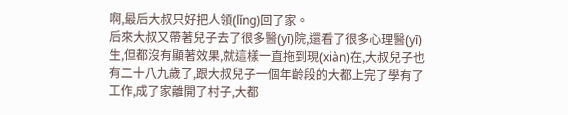啊,最后大叔只好把人領(lǐng)回了家。
后來大叔又帶著兒子去了很多醫(yī)院,還看了很多心理醫(yī)生,但都沒有顯著效果,就這樣一直拖到現(xiàn)在,大叔兒子也有二十八九歲了,跟大叔兒子一個年齡段的大都上完了學有了工作,成了家離開了村子,大都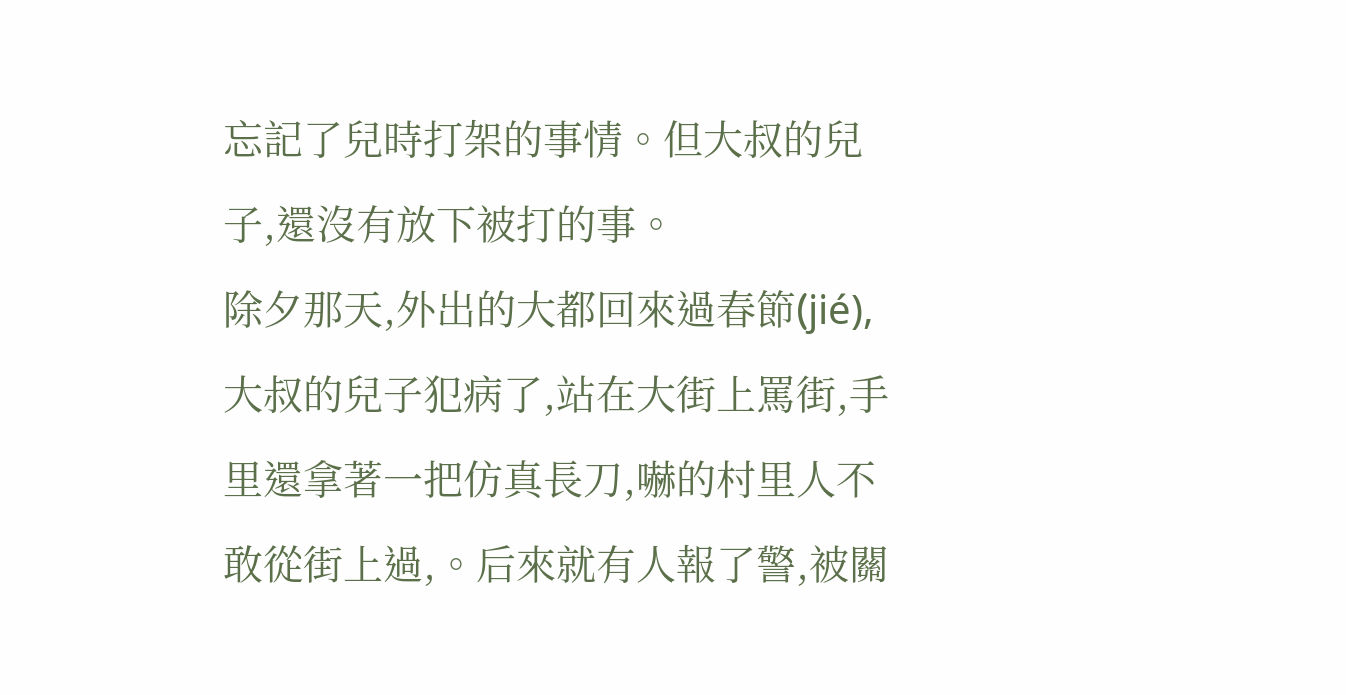忘記了兒時打架的事情。但大叔的兒子,還沒有放下被打的事。
除夕那天,外出的大都回來過春節(jié),大叔的兒子犯病了,站在大街上罵街,手里還拿著一把仿真長刀,嚇的村里人不敢從街上過,。后來就有人報了警,被關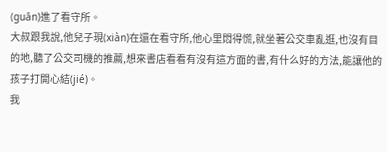(guān)進了看守所。
大叔跟我說,他兒子現(xiàn)在還在看守所,他心里悶得慌,就坐著公交車亂逛,也沒有目的地,聽了公交司機的推薦,想來書店看看有沒有這方面的書,有什么好的方法,能讓他的孩子打開心結(jié)。
我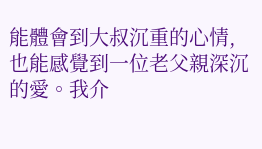能體會到大叔沉重的心情,也能感覺到一位老父親深沉的愛。我介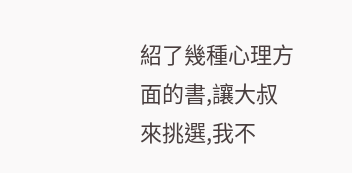紹了幾種心理方面的書,讓大叔來挑選,我不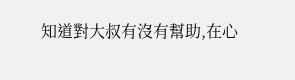知道對大叔有沒有幫助,在心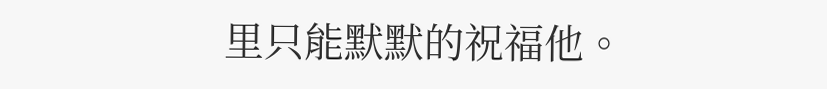里只能默默的祝福他。